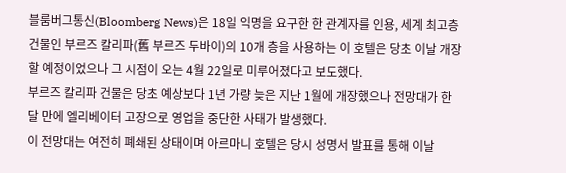블룸버그통신(Bloomberg News)은 18일 익명을 요구한 한 관계자를 인용, 세계 최고층 건물인 부르즈 칼리파(舊 부르즈 두바이)의 10개 층을 사용하는 이 호텔은 당초 이날 개장할 예정이었으나 그 시점이 오는 4월 22일로 미루어졌다고 보도했다.
부르즈 칼리파 건물은 당초 예상보다 1년 가량 늦은 지난 1월에 개장했으나 전망대가 한 달 만에 엘리베이터 고장으로 영업을 중단한 사태가 발생했다.
이 전망대는 여전히 폐쇄된 상태이며 아르마니 호텔은 당시 성명서 발표를 통해 이날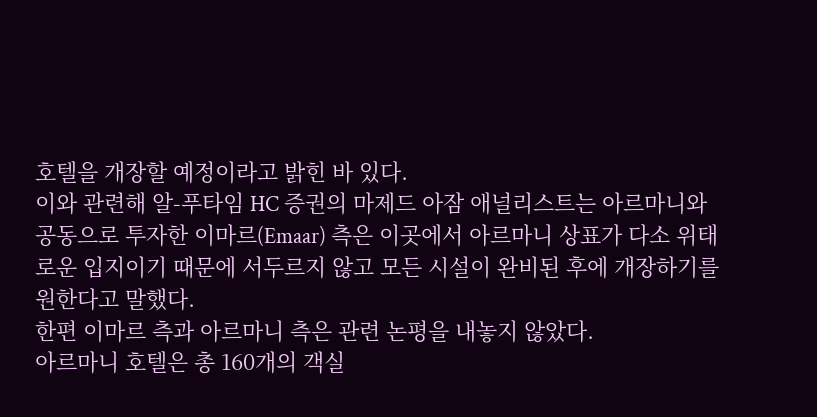호텔을 개장할 예정이라고 밝힌 바 있다.
이와 관련해 알-푸타임 HC 증권의 마제드 아잠 애널리스트는 아르마니와 공동으로 투자한 이마르(Emaar) 측은 이곳에서 아르마니 상표가 다소 위태로운 입지이기 때문에 서두르지 않고 모든 시설이 완비된 후에 개장하기를 원한다고 말했다.
한편 이마르 측과 아르마니 측은 관련 논평을 내놓지 않았다.
아르마니 호텔은 총 160개의 객실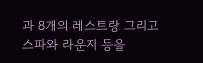과 8개의 레스트랑 그리고 스파와 라운지 등을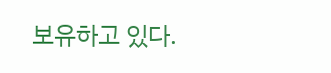보유하고 있다.